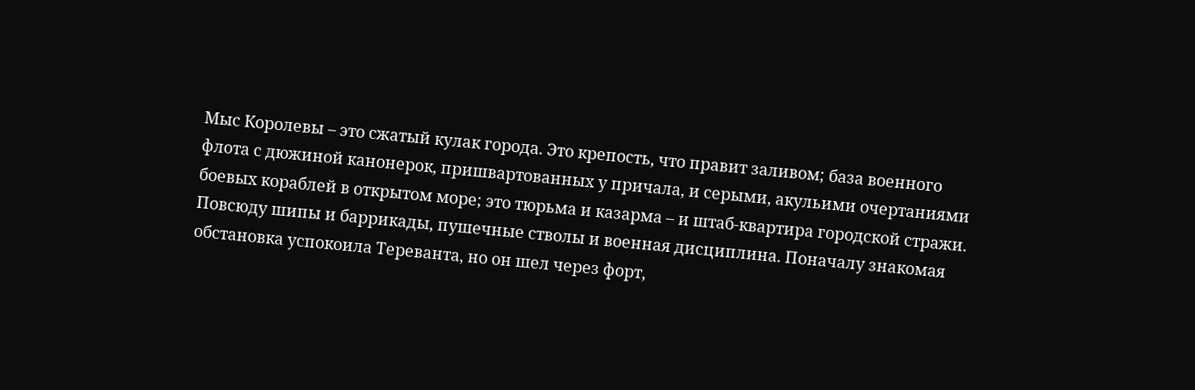Мыс Королевы – это сжатый кулак города. Это крепость, что правит заливом; база военного флота с дюжиной канонерок, пришвартованных у причала, и серыми, акульими очертаниями боевых кораблей в открытом море; это тюрьма и казарма – и штаб-квартира городской стражи. Повсюду шипы и баррикады, пушечные стволы и военная дисциплина. Поначалу знакомая обстановка успокоила Тереванта, но он шел через форт,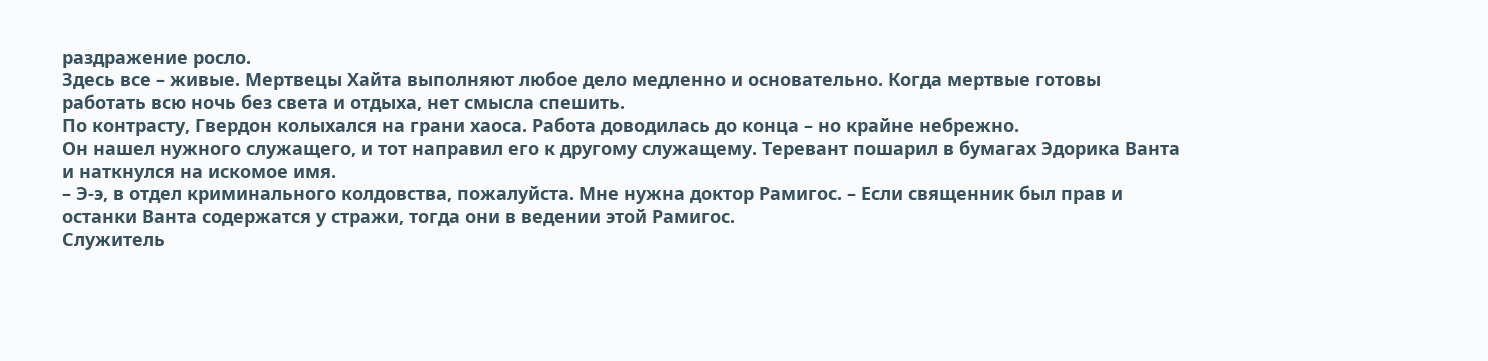раздражение росло.
Здесь все – живые. Мертвецы Хайта выполняют любое дело медленно и основательно. Когда мертвые готовы работать всю ночь без света и отдыха, нет смысла спешить.
По контрасту, Гвердон колыхался на грани хаоса. Работа доводилась до конца – но крайне небрежно.
Он нашел нужного служащего, и тот направил его к другому служащему. Теревант пошарил в бумагах Эдорика Ванта и наткнулся на искомое имя.
– Э-э, в отдел криминального колдовства, пожалуйста. Мне нужна доктор Рамигос. – Если священник был прав и останки Ванта содержатся у стражи, тогда они в ведении этой Рамигос.
Служитель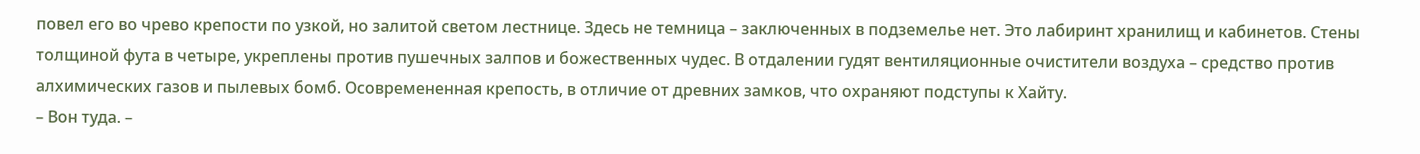повел его во чрево крепости по узкой, но залитой светом лестнице. Здесь не темница – заключенных в подземелье нет. Это лабиринт хранилищ и кабинетов. Стены толщиной фута в четыре, укреплены против пушечных залпов и божественных чудес. В отдалении гудят вентиляционные очистители воздуха – средство против алхимических газов и пылевых бомб. Осовремененная крепость, в отличие от древних замков, что охраняют подступы к Хайту.
– Вон туда. –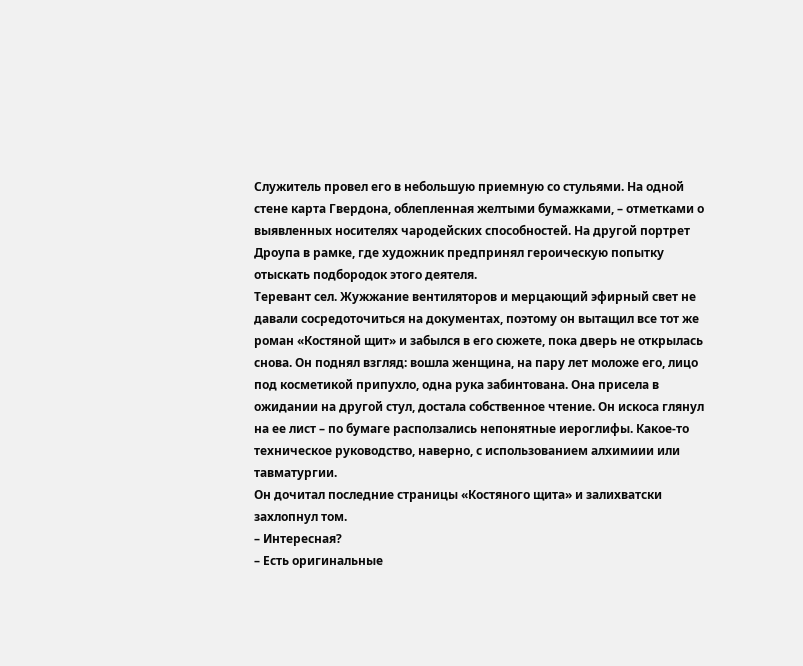Служитель провел его в небольшую приемную со стульями. На одной стене карта Гвердона, облепленная желтыми бумажками, – отметками о выявленных носителях чародейских способностей. На другой портрет Дроупа в рамке, где художник предпринял героическую попытку отыскать подбородок этого деятеля.
Теревант сел. Жужжание вентиляторов и мерцающий эфирный свет не давали сосредоточиться на документах, поэтому он вытащил все тот же роман «Костяной щит» и забылся в его сюжете, пока дверь не открылась снова. Он поднял взгляд: вошла женщина, на пару лет моложе его, лицо под косметикой припухло, одна рука забинтована. Она присела в ожидании на другой стул, достала собственное чтение. Он искоса глянул на ее лист – по бумаге расползались непонятные иероглифы. Какое-то техническое руководство, наверно, с использованием алхимиии или тавматургии.
Он дочитал последние страницы «Костяного щита» и залихватски захлопнул том.
– Интересная?
– Есть оригинальные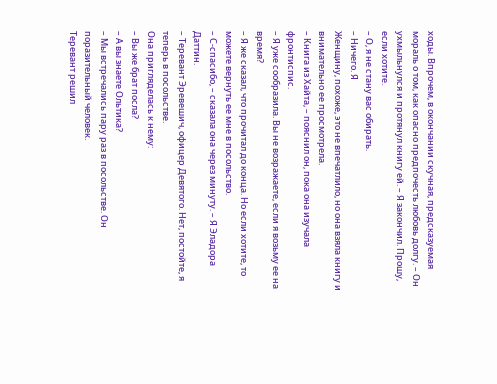ходы. Впрочем, в окончании скучная, предсказуемая мораль о том, как опасно предпочесть любовь долгу. – Он ухмыльнулся и протянул книгу ей. – Я закончил. Прошу, если хотите.
– О, я не стану вас обирать.
– Ничего. Я
Женщину, похоже, это не впечатлило, но она взяла книгу и внимательно ее просмотрела.
– Книга из Хайта, – пояснил он, пока она изучала фронтиспис.
– Я уже сообразила. Вы не возражаете, если я возьму ее на время?
– Я же сказал, что прочитал до конца. Но если хотите, то можете вернуть ее мне в посольство.
– С-спасибо, – сказала она через минуту. – Я Эладора Даттин.
– Теревант Эревешич, офицер Девятого. Нет, постойте, я теперь в посольстве.
Она пригляделась к нему:
– Вы же брат посла?
– А вы знаете Ольтика?
– Мы встречались пару раз в посольстве. Он поразительный человек.
Теревант решил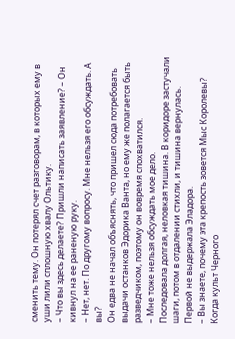сменить тему. Он потерял счет разговорам, в которых ему в уши лили сплошную хвалу Ольтику.
– Что вы здесь делаете? Пришли написать заявление? – Он кивнул на ее раненую руку.
– Нет, нет. По другому вопросу. Мне нельзя его обсуждать. А вы?
Он едва не начал объяснять, что пришел сюда потребовать выдачи останков Эдорика Ванта, но ему же полагается быть разведчиком, поэтому он вовремя спохватился.
– Мне тоже нельзя обсуждать мое дело.
Последовала долгая, неловкая тишина. В коридоре застучали шаги, потом в отдалении стихли, и тишина вернулась. Первой не выдержала Эладора.
– Вы знаете, почему эта крепость зовется Мыс Королевы? Когда культ Черного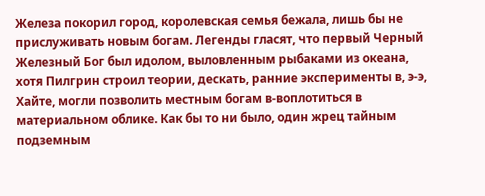Железа покорил город, королевская семья бежала, лишь бы не прислуживать новым богам. Легенды гласят, что первый Черный Железный Бог был идолом, выловленным рыбаками из океана, хотя Пилгрин строил теории, дескать, ранние эксперименты в, э-э, Хайте, могли позволить местным богам в-воплотиться в материальном облике. Как бы то ни было, один жрец тайным подземным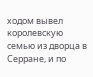ходом вывел королевскую семью из дворца в Серране, и по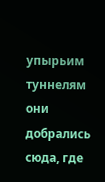упырьим туннелям они добрались сюда, где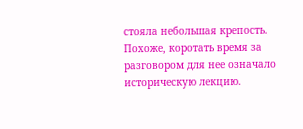стояла небольшая крепость.
Похоже, коротать время за разговором для нее означало историческую лекцию.